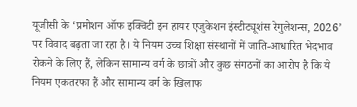यूजीसी के ‘प्रमोशन ऑफ इक्विटी इन हायर एजुकेशन इंस्टीट्यूशंस रेगुलेशन्स, 2026’ पर विवाद बढ़ता जा रहा है। ये नियम उच्च शिक्षा संस्थानों में जाति-आधारित भेदभाव रोकने के लिए हैं, लेकिन सामान्य वर्ग के छात्रों और कुछ संगठनों का आरोप है कि ये नियम एकतरफा हैं और सामान्य वर्ग के खिलाफ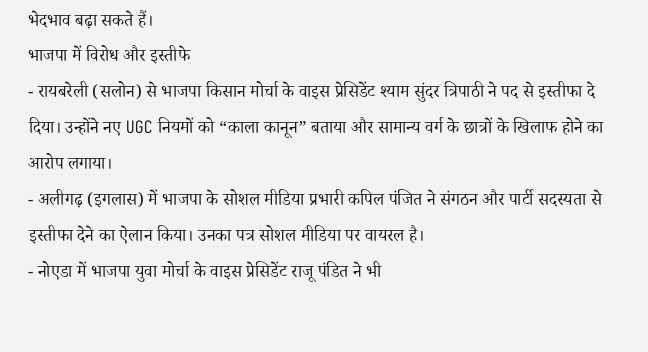भेदभाव बढ़ा सकते हैं।
भाजपा में विरोध और इस्तीफे
- रायबरेली (सलोन) से भाजपा किसान मोर्चा के वाइस प्रेसिडेंट श्याम सुंदर त्रिपाठी ने पद से इस्तीफा दे दिया। उन्होंने नए UGC नियमों को “काला कानून” बताया और सामान्य वर्ग के छात्रों के खिलाफ होने का आरोप लगाया।
- अलीगढ़ (इगलास) में भाजपा के सोशल मीडिया प्रभारी कपिल पंजित ने संगठन और पार्टी सदस्यता से इस्तीफा देने का ऐलान किया। उनका पत्र सोशल मीडिया पर वायरल है।
- नोएडा में भाजपा युवा मोर्चा के वाइस प्रेसिडेंट राजू पंडित ने भी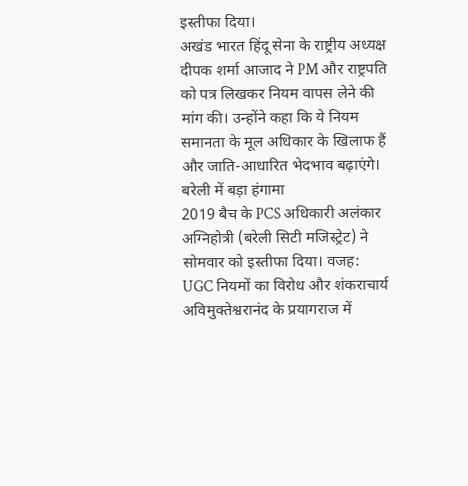इस्तीफा दिया।
अखंड भारत हिंदू सेना के राष्ट्रीय अध्यक्ष दीपक शर्मा आजाद ने PM और राष्ट्रपति को पत्र लिखकर नियम वापस लेने की मांग की। उन्होंने कहा कि ये नियम समानता के मूल अधिकार के खिलाफ हैं और जाति-आधारित भेदभाव बढ़ाएंगे।
बरेली में बड़ा हंगामा
2019 बैच के PCS अधिकारी अलंकार अग्निहोत्री (बरेली सिटी मजिस्ट्रेट) ने सोमवार को इस्तीफा दिया। वजह: UGC नियमों का विरोध और शंकराचार्य अविमुक्तेश्वरानंद के प्रयागराज में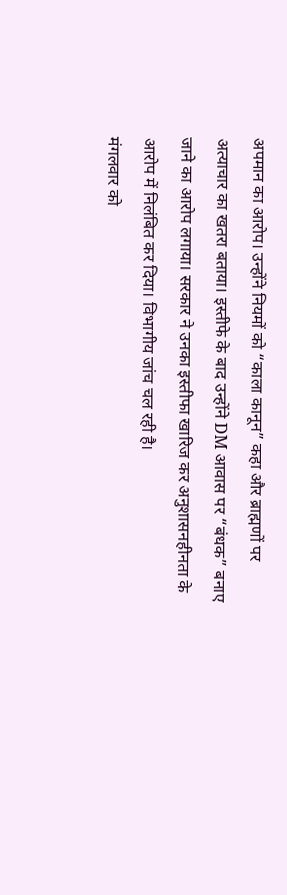अपमान का आरोप। उन्होंने नियमों को “काला कानून” कहा और ब्राह्मणों पर अत्याचार का खतरा बताया। इस्तीफे के बाद उन्होंने DM आवास पर “बंधक” बनाए जाने का आरोप लगाया। सरकार ने उनका इस्तीफा खारिज कर अनुशासनहीनता के आरोप में निलंबित कर दिया। विभागीय जांच चल रही है।
मंगलवार को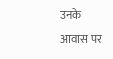उनके आवास पर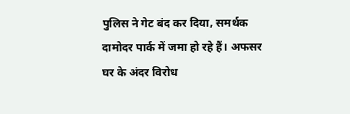पुलिस ने गेट बंद कर दिया, समर्थक दामोदर पार्क में जमा हो रहे हैं। अफसर घर के अंदर विरोध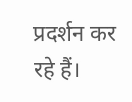प्रदर्शन कर रहे हैं।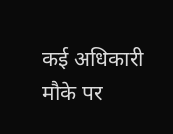कई अधिकारी मौके पर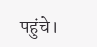पहुंचे।